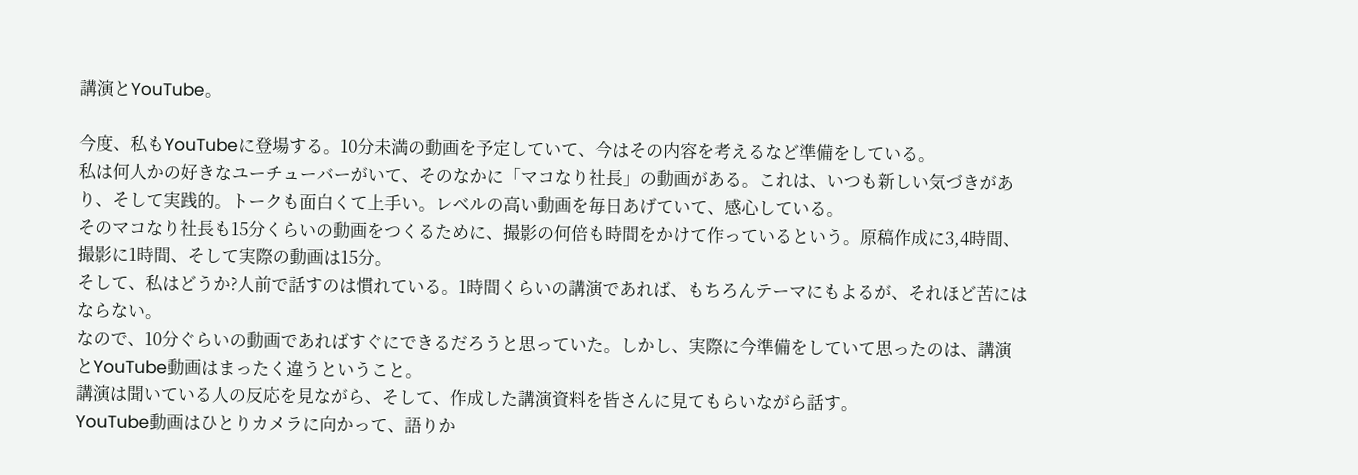講演とYouTube。

今度、私もYouTubeに登場する。10分未満の動画を予定していて、今はその内容を考えるなど準備をしている。
私は何人かの好きなユーチューバーがいて、そのなかに「マコなり社長」の動画がある。これは、いつも新しい気づきがあり、そして実践的。トークも面白くて上手い。レベルの高い動画を毎日あげていて、感心している。
そのマコなり社長も15分くらいの動画をつくるために、撮影の何倍も時間をかけて作っているという。原稿作成に3,4時間、撮影に1時間、そして実際の動画は15分。
そして、私はどうか?人前で話すのは慣れている。1時間くらいの講演であれば、もちろんテーマにもよるが、それほど苦にはならない。
なので、10分ぐらいの動画であればすぐにできるだろうと思っていた。しかし、実際に今準備をしていて思ったのは、講演とYouTube動画はまったく違うということ。
講演は聞いている人の反応を見ながら、そして、作成した講演資料を皆さんに見てもらいながら話す。
YouTube動画はひとりカメラに向かって、語りか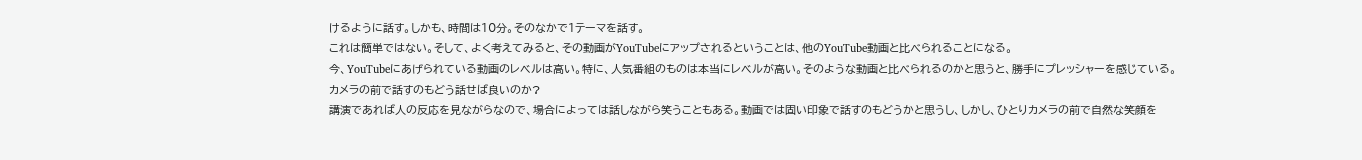けるように話す。しかも、時間は10分。そのなかで1テーマを話す。
これは簡単ではない。そして、よく考えてみると、その動画がYouTubeにアップされるということは、他のYouTube動画と比べられることになる。
今、YouTubeにあげられている動画のレベルは高い。特に、人気番組のものは本当にレベルが高い。そのような動画と比べられるのかと思うと、勝手にプレッシャーを感じている。
カメラの前で話すのもどう話せば良いのか?
講演であれば人の反応を見ながらなので、場合によっては話しながら笑うこともある。動画では固い印象で話すのもどうかと思うし、しかし、ひとりカメラの前で自然な笑顔を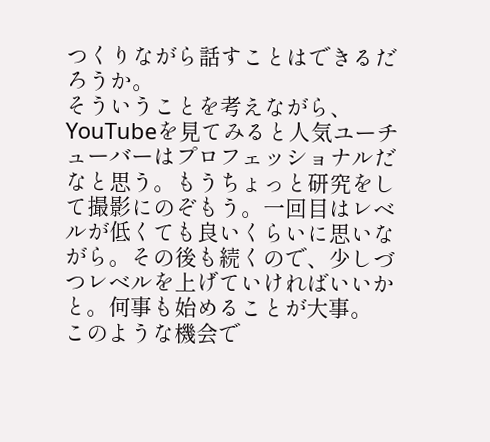つくりながら話すことはできるだろうか。
そういうことを考えながら、YouTubeを見てみると人気ユーチューバーはプロフェッショナルだなと思う。もうちょっと研究をして撮影にのぞもう。一回目はレベルが低くても良いくらいに思いながら。その後も続くので、少しづつレベルを上げていければいいかと。何事も始めることが大事。
このような機会で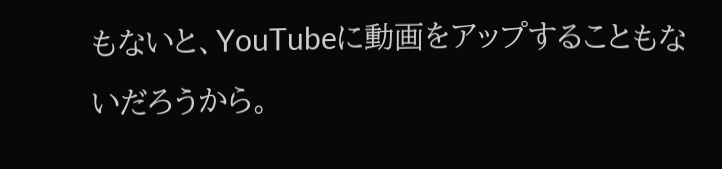もないと、YouTubeに動画をアップすることもないだろうから。